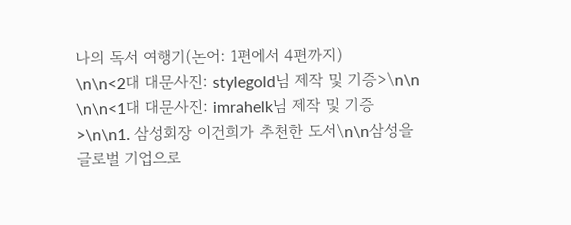나의 독서 여행기(논어: 1편에서 4편까지)
\n\n<2대 대문사진: stylegold님 제작 및 기증>\n\n
\n\n<1대 대문사진: imrahelk님 제작 및 기증>\n\n1. 삼성회장 이건희가 추천한 도서\n\n삼성을 글로벌 기업으로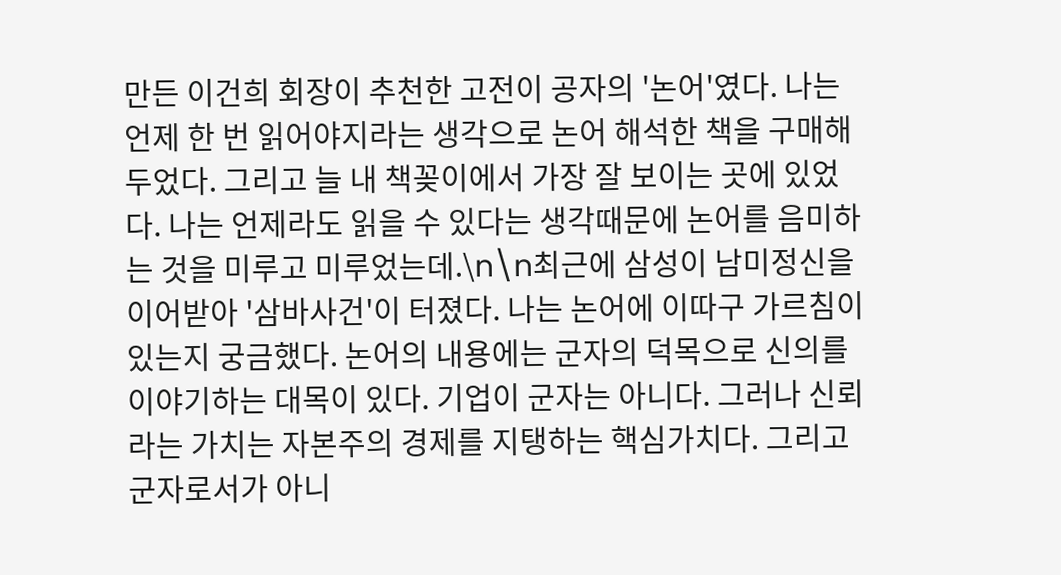만든 이건희 회장이 추천한 고전이 공자의 '논어'였다. 나는 언제 한 번 읽어야지라는 생각으로 논어 해석한 책을 구매해두었다. 그리고 늘 내 책꽂이에서 가장 잘 보이는 곳에 있었다. 나는 언제라도 읽을 수 있다는 생각때문에 논어를 음미하는 것을 미루고 미루었는데.\n\n최근에 삼성이 남미정신을 이어받아 '삼바사건'이 터졌다. 나는 논어에 이따구 가르침이 있는지 궁금했다. 논어의 내용에는 군자의 덕목으로 신의를 이야기하는 대목이 있다. 기업이 군자는 아니다. 그러나 신뢰라는 가치는 자본주의 경제를 지탱하는 핵심가치다. 그리고 군자로서가 아니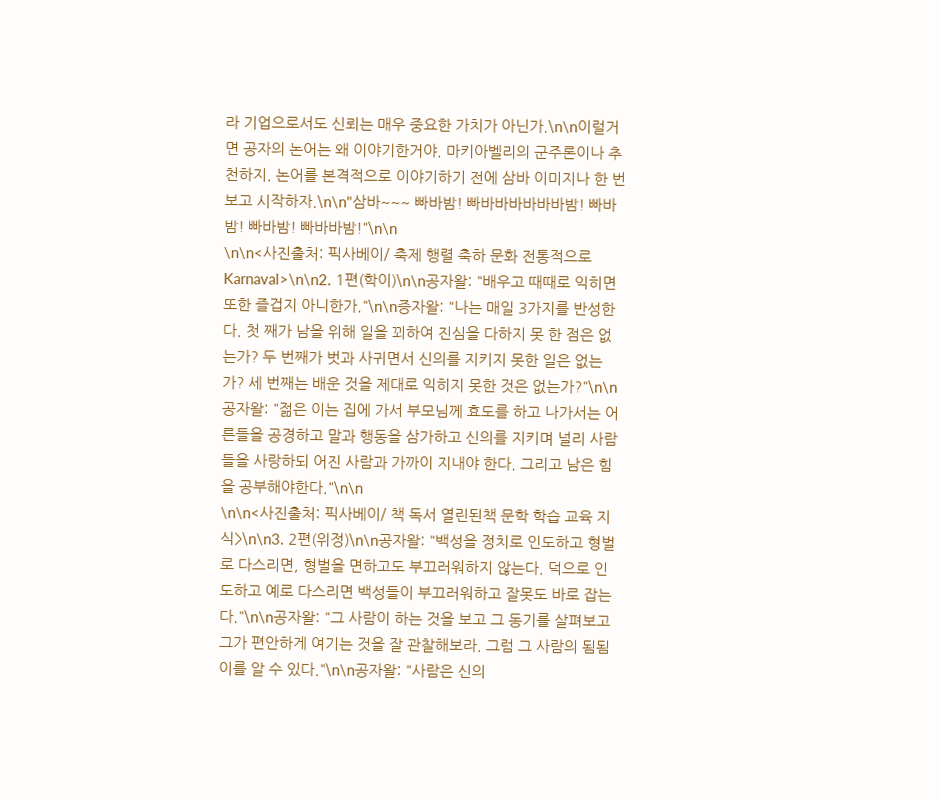라 기업으로서도 신뢰는 매우 중요한 가치가 아닌가.\n\n이럴거면 공자의 논어는 왜 이야기한거야. 마키아벨리의 군주론이나 추천하지. 논어를 본격적으로 이야기하기 전에 삼바 이미지나 한 번 보고 시작하자.\n\n"삼바~~~ 빠바밤! 빠바바바바바바밤! 빠바밤! 빠바밤! 빠바바밤!"\n\n
\n\n<사진출처: 픽사베이/ 축제 행렬 축하 문화 전통적으로 Karnaval>\n\n2. 1편(학이)\n\n공자왈: "배우고 때때로 익히면 또한 즐겁지 아니한가."\n\n증자왈: "나는 매일 3가지를 반성한다. 첫 째가 남을 위해 일을 꾀하여 진심을 다하지 못 한 점은 없는가? 두 번째가 벗과 사귀면서 신의를 지키지 못한 일은 없는가? 세 번째는 배운 것을 제대로 익히지 못한 것은 없는가?"\n\n공자왈: "젊은 이는 집에 가서 부모님께 효도를 하고 나가서는 어른들을 공경하고 말과 행동을 삼가하고 신의를 지키며 널리 사람들을 사랑하되 어진 사람과 가까이 지내야 한다. 그리고 남은 힘을 공부해야한다."\n\n
\n\n<사진출처: 픽사베이/ 책 독서 열린된책 문학 학습 교육 지식>\n\n3. 2편(위정)\n\n공자왈: "백성을 정치로 인도하고 형벌로 다스리면, 형벌을 면하고도 부끄러워하지 않는다. 덕으로 인도하고 예로 다스리면 백성들이 부끄러워하고 잘못도 바로 잡는다."\n\n공자왈: "그 사람이 하는 것을 보고 그 동기를 살펴보고 그가 편안하게 여기는 것을 잘 관찰해보라. 그럼 그 사람의 됨됨이를 알 수 있다."\n\n공자왈: "사람은 신의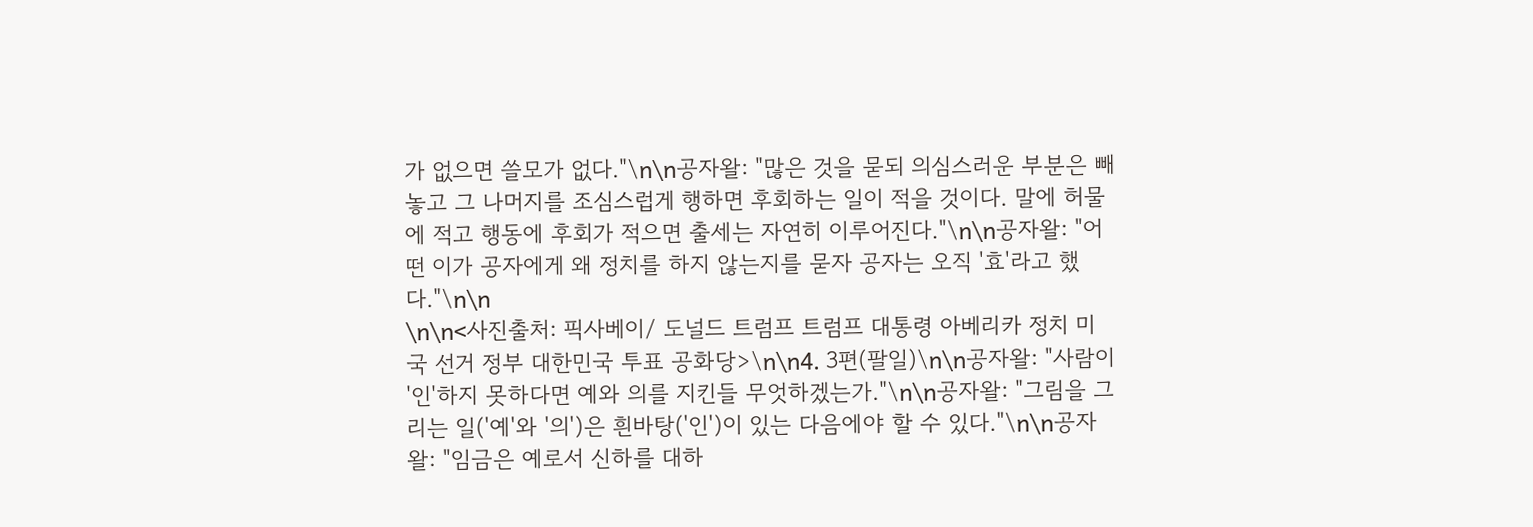가 없으면 쓸모가 없다."\n\n공자왈: "많은 것을 묻되 의심스러운 부분은 빼놓고 그 나머지를 조심스럽게 행하면 후회하는 일이 적을 것이다. 말에 허물에 적고 행동에 후회가 적으면 출세는 자연히 이루어진다."\n\n공자왈: "어떤 이가 공자에게 왜 정치를 하지 않는지를 묻자 공자는 오직 '효'라고 했다."\n\n
\n\n<사진출처: 픽사베이/ 도널드 트럼프 트럼프 대통령 아베리카 정치 미국 선거 정부 대한민국 투표 공화당>\n\n4. 3편(팔일)\n\n공자왈: "사람이 '인'하지 못하다면 예와 의를 지킨들 무엇하겠는가."\n\n공자왈: "그림을 그리는 일('예'와 '의')은 흰바탕('인')이 있는 다음에야 할 수 있다."\n\n공자왈: "임금은 예로서 신하를 대하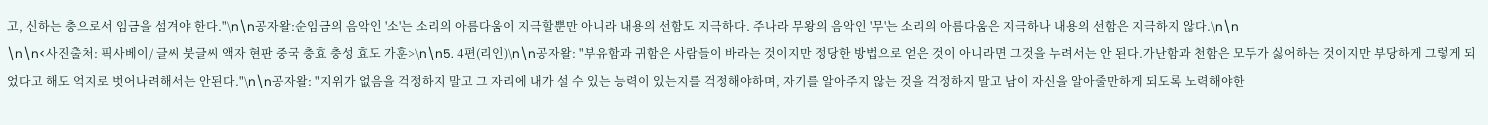고, 신하는 충으로서 임금을 섬겨야 한다."\n\n공자왈:순임금의 음악인 '소'는 소리의 아름다움이 지극할뿐만 아니라 내용의 선함도 지극하다. 주나라 무왕의 음악인 '무'는 소리의 아름다움은 지극하나 내용의 선함은 지극하지 않다.\n\n
\n\n<사진출처: 픽사베이/ 글씨 붓글씨 액자 현판 중국 충효 충성 효도 가훈>\n\n5. 4편(리인)\n\n공자왈: "부유함과 귀함은 사람들이 바라는 것이지만 정당한 방법으로 얻은 것이 아니라면 그것을 누려서는 안 된다.가난함과 천함은 모두가 싫어하는 것이지만 부당하게 그렇게 되었다고 해도 억지로 벗어나려해서는 안된다."\n\n공자왈: "지위가 없음을 걱정하지 말고 그 자리에 내가 설 수 있는 능력이 있는지를 걱정해야하며, 자기를 알아주지 않는 것을 걱정하지 말고 남이 자신을 알아줄만하게 되도록 노력해야한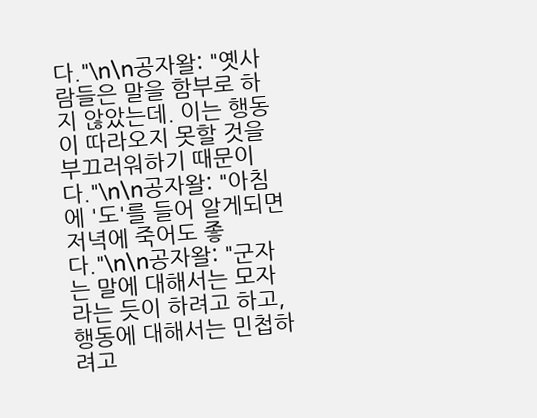다."\n\n공자왈: "옛사람들은 말을 함부로 하지 않았는데. 이는 행동이 따라오지 못할 것을 부끄러워하기 때문이다."\n\n공자왈: "아침에 '도'를 들어 알게되면 저녁에 죽어도 좋다."\n\n공자왈: "군자는 말에 대해서는 모자라는 듯이 하려고 하고, 행동에 대해서는 민첩하려고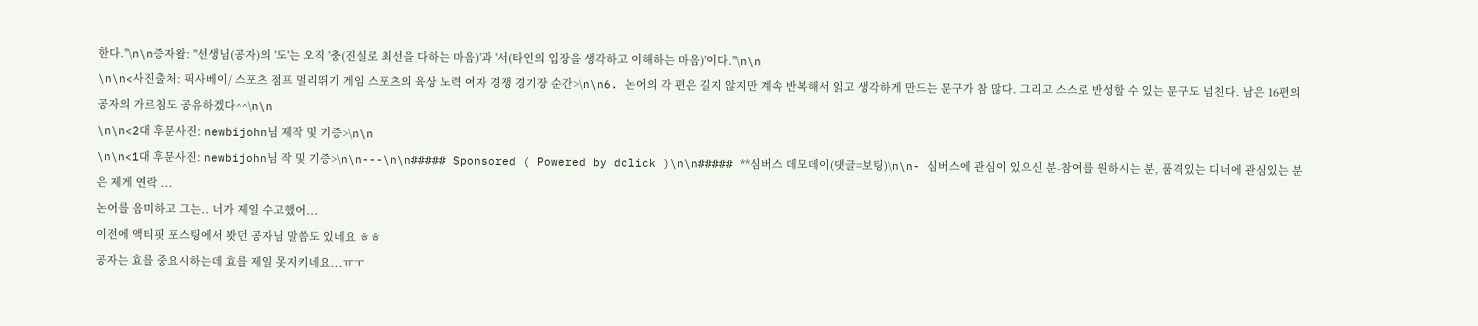한다."\n\n증자왈: "선생님(공자)의 '도'는 오직 '충(진실로 최선을 다하는 마음)'과 '서(타인의 입장을 생각하고 이해하는 마음)'이다."\n\n
\n\n<사진출처: 픽사베이/ 스포츠 점프 멀리뛰기 게임 스포츠의 육상 노력 여자 경쟁 경기장 순간>\n\n6. 논어의 각 편은 길지 않지만 계속 반복해서 읽고 생각하게 만드는 문구가 참 많다. 그리고 스스로 반성할 수 있는 문구도 넘친다. 남은 16편의 공자의 가르침도 공유하겠다^^\n\n
\n\n<2대 후문사진: newbijohn님 제작 및 기증>\n\n
\n\n<1대 후문사진: newbijohn님 작 및 기증>\n\n---\n\n##### Sponsored ( Powered by dclick )\n\n##### **심버스 데모데이(댓글=보팅)\n\n- 심버스에 관심이 있으신 분-참여를 원하시는 분, 품격있는 디너에 관심있는 분은 제게 연락 ...
논어를 음미하고 그는.. 너가 제일 수고했어...
이전에 액티핏 포스팅에서 봣던 공자님 말씀도 있네요 ㅎㅎ
공자는 효를 중요시하는데 효를 제일 못지키네요...ㅠㅜ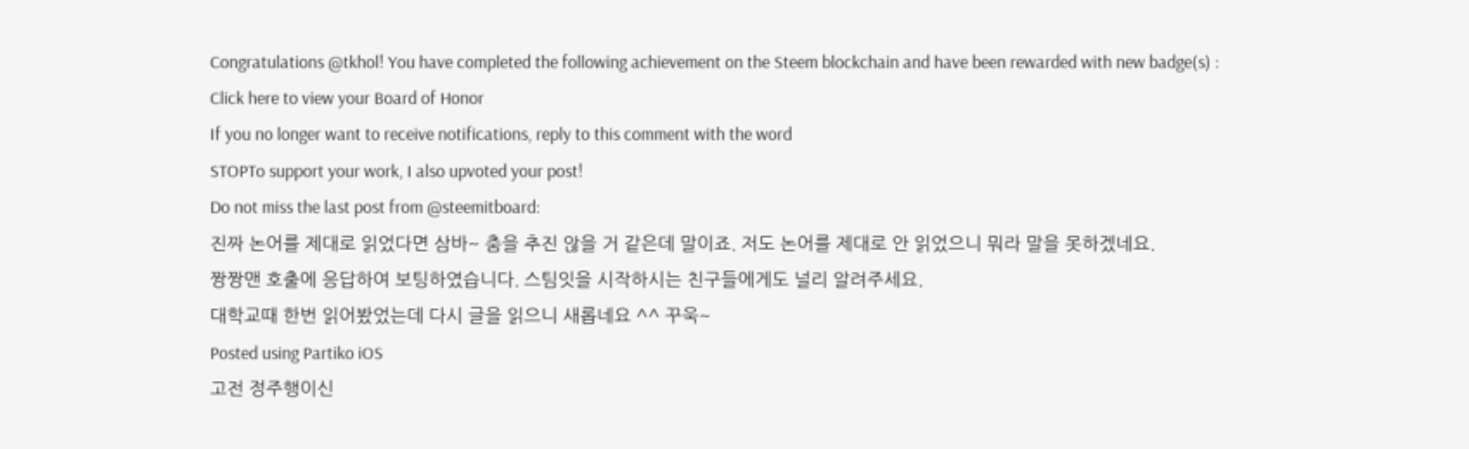Congratulations @tkhol! You have completed the following achievement on the Steem blockchain and have been rewarded with new badge(s) :
Click here to view your Board of Honor
If you no longer want to receive notifications, reply to this comment with the word
STOPTo support your work, I also upvoted your post!
Do not miss the last post from @steemitboard:
진짜 논어를 제대로 읽었다면 삼바~ 춤을 추진 않을 거 같은데 말이죠. 저도 논어를 제대로 안 읽었으니 뭐라 말을 못하겠네요.
짱짱맨 호출에 응답하여 보팅하였습니다. 스팀잇을 시작하시는 친구들에게도 널리 알려주세요.
대학교때 한번 읽어봤었는데 다시 글을 읽으니 새롭네요 ^^ 꾸욱~
Posted using Partiko iOS
고전 정주행이신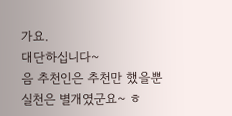가요.
대단하십니다~
음 추천인은 추천만 했을뿐 실천은 별개였군요~ ㅎ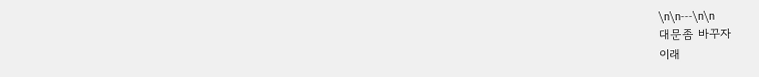\n\n---\n\n
대문좀 바꾸자
이래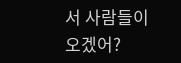서 사람들이 오겠어?